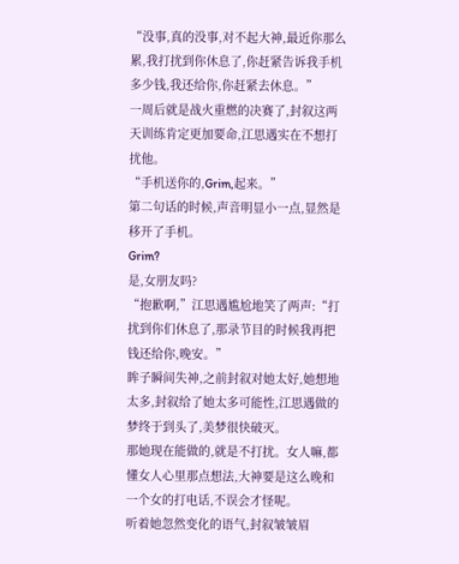“没事,真的没事,对不起大神,最近你那么累,我打扰到你休息了,你赶紧告诉我手机多少钱,我还给你,你赶紧去休息。”
一周后就是战火重燃的决赛了,封叙这两天训练肯定更加要命,江思遇实在不想打扰他。
“手机送你的,Grim,起来。”
第二句话的时候,声音明显小一点,显然是移开了手机。
Grim?
是,女朋友吗?
“抱歉啊,”江思遇尴尬地笑了两声:“打扰到你们休息了,那录节目的时候我再把钱还给你,晚安。”
眸子瞬间失神,之前封叙对她太好,她想地太多,封叙给了她太多可能性,江思遇做的梦终于到头了,美梦很快破灭。
那她现在能做的,就是不打扰。女人嘛,都懂女人心里那点想法,大神要是这么晚和一个女的打电话,不误会才怪呢。
听着她忽然变化的语气,封叙皱皱眉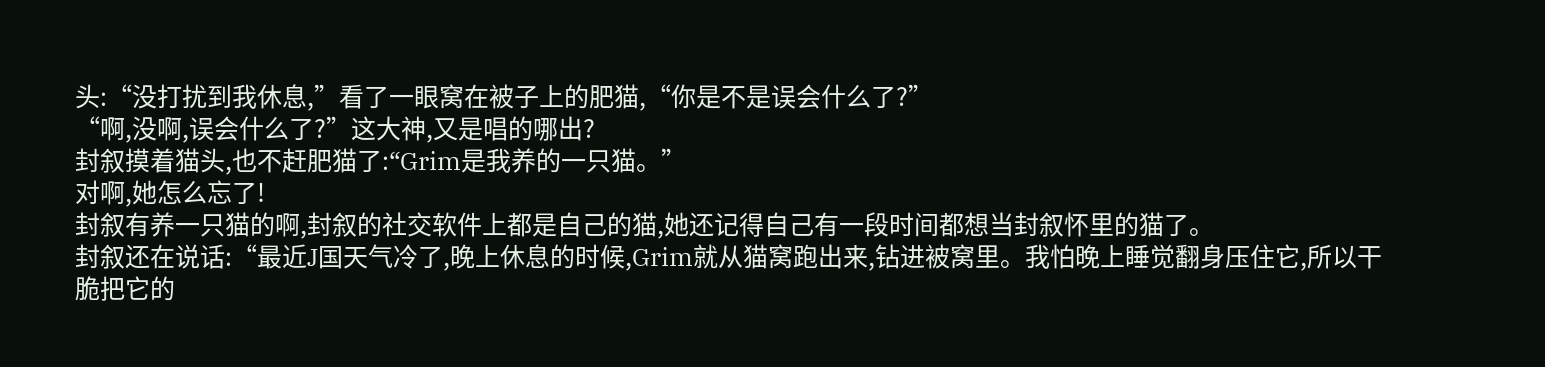头:“没打扰到我休息,”看了一眼窝在被子上的肥猫,“你是不是误会什么了?”
“啊,没啊,误会什么了?”这大神,又是唱的哪出?
封叙摸着猫头,也不赶肥猫了:“Grim是我养的一只猫。”
对啊,她怎么忘了!
封叙有养一只猫的啊,封叙的社交软件上都是自己的猫,她还记得自己有一段时间都想当封叙怀里的猫了。
封叙还在说话:“最近J国天气冷了,晚上休息的时候,Grim就从猫窝跑出来,钻进被窝里。我怕晚上睡觉翻身压住它,所以干脆把它的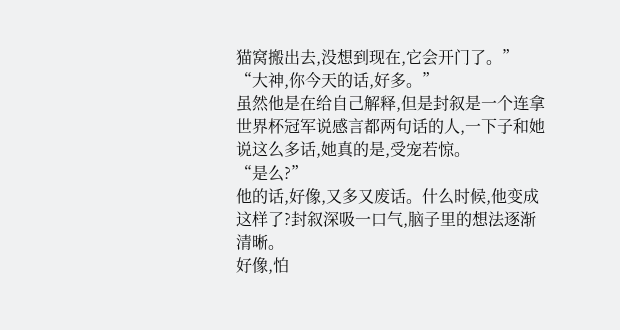猫窝搬出去,没想到现在,它会开门了。”
“大神,你今天的话,好多。”
虽然他是在给自己解释,但是封叙是一个连拿世界杯冠军说感言都两句话的人,一下子和她说这么多话,她真的是,受宠若惊。
“是么?”
他的话,好像,又多又废话。什么时候,他变成这样了?封叙深吸一口气,脑子里的想法逐渐清晰。
好像,怕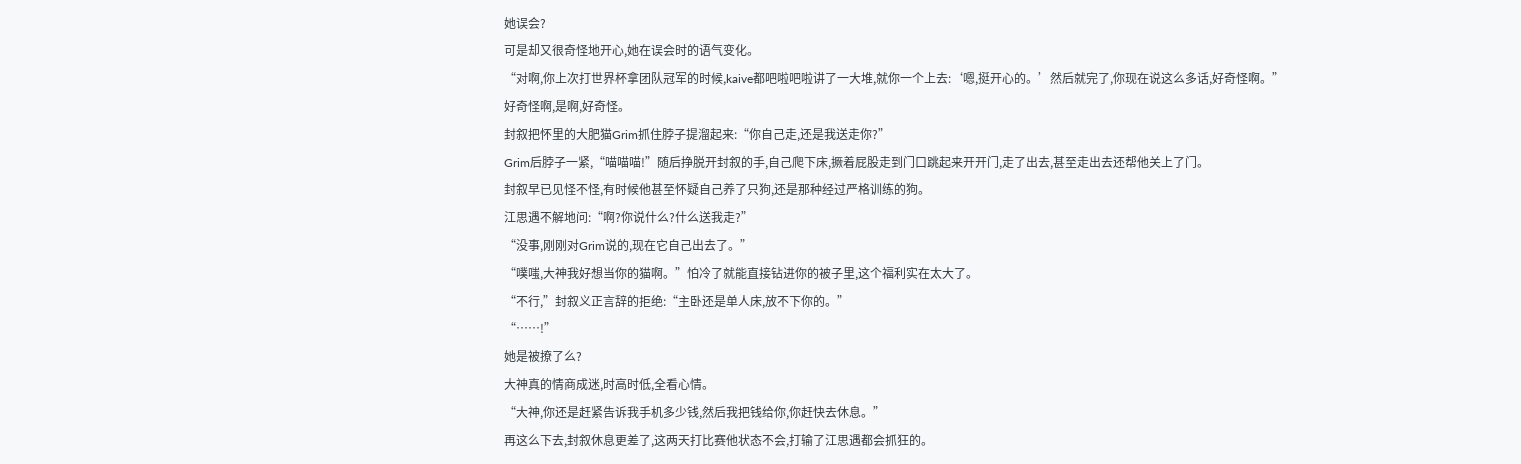她误会?
可是却又很奇怪地开心,她在误会时的语气变化。
“对啊,你上次打世界杯拿团队冠军的时候,kaive都吧啦吧啦讲了一大堆,就你一个上去:‘嗯,挺开心的。’然后就完了,你现在说这么多话,好奇怪啊。”
好奇怪啊,是啊,好奇怪。
封叙把怀里的大肥猫Grim抓住脖子提溜起来:“你自己走,还是我送走你?”
Grim后脖子一紧,“喵喵喵!”随后挣脱开封叙的手,自己爬下床,撅着屁股走到门口跳起来开开门,走了出去,甚至走出去还帮他关上了门。
封叙早已见怪不怪,有时候他甚至怀疑自己养了只狗,还是那种经过严格训练的狗。
江思遇不解地问:“啊?你说什么?什么送我走?”
“没事,刚刚对Grim说的,现在它自己出去了。”
“噗嗤,大神我好想当你的猫啊。”怕冷了就能直接钻进你的被子里,这个福利实在太大了。
“不行,”封叙义正言辞的拒绝:“主卧还是单人床,放不下你的。”
“……!”
她是被撩了么?
大神真的情商成迷,时高时低,全看心情。
“大神,你还是赶紧告诉我手机多少钱,然后我把钱给你,你赶快去休息。”
再这么下去,封叙休息更差了,这两天打比赛他状态不会,打输了江思遇都会抓狂的。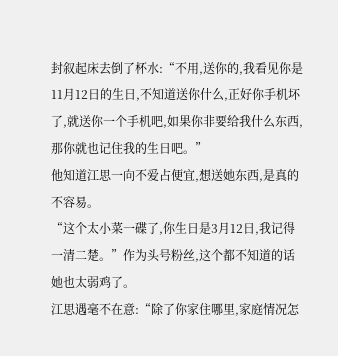封叙起床去倒了杯水:“不用,送你的,我看见你是11月12日的生日,不知道送你什么,正好你手机坏了,就送你一个手机吧,如果你非要给我什么东西,那你就也记住我的生日吧。”
他知道江思一向不爱占便宜,想送她东西,是真的不容易。
“这个太小菜一碟了,你生日是3月12日,我记得一清二楚。”作为头号粉丝,这个都不知道的话她也太弱鸡了。
江思遇毫不在意:“除了你家住哪里,家庭情况怎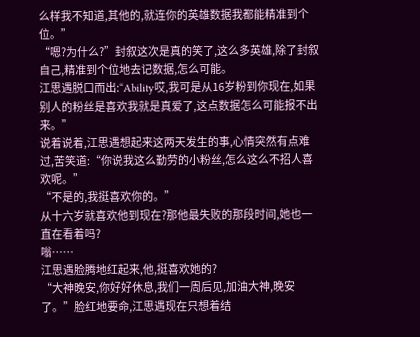么样我不知道,其他的,就连你的英雄数据我都能精准到个位。”
“嗯?为什么?”封叙这次是真的笑了,这么多英雄,除了封叙自己,精准到个位地去记数据,怎么可能。
江思遇脱口而出:“Ability哎,我可是从16岁粉到你现在,如果别人的粉丝是喜欢我就是真爱了,这点数据怎么可能报不出来。”
说着说着,江思遇想起来这两天发生的事,心情突然有点难过,苦笑道:“你说我这么勤劳的小粉丝,怎么这么不招人喜欢呢。”
“不是的,我挺喜欢你的。”
从十六岁就喜欢他到现在?那他最失败的那段时间,她也一直在看着吗?
嗡……
江思遇脸腾地红起来,他,挺喜欢她的?
“大神晚安,你好好休息,我们一周后见,加油大神,晚安了。”脸红地要命,江思遇现在只想着结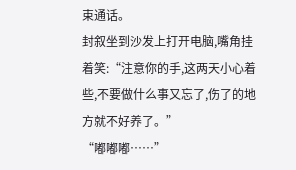束通话。
封叙坐到沙发上打开电脑,嘴角挂着笑:“注意你的手,这两天小心着些,不要做什么事又忘了,伤了的地方就不好养了。”
“嘟嘟嘟……”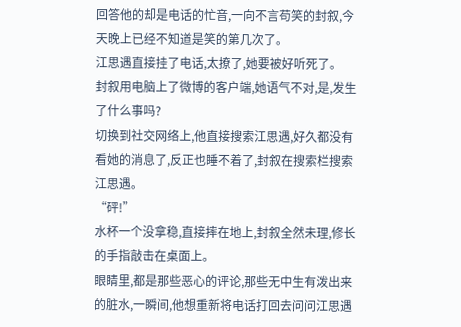回答他的却是电话的忙音,一向不言苟笑的封叙,今天晚上已经不知道是笑的第几次了。
江思遇直接挂了电话,太撩了,她要被好听死了。
封叙用电脑上了微博的客户端,她语气不对,是,发生了什么事吗?
切换到社交网络上,他直接搜索江思遇,好久都没有看她的消息了,反正也睡不着了,封叙在搜索栏搜索江思遇。
“砰!”
水杯一个没拿稳,直接摔在地上,封叙全然未理,修长的手指敲击在桌面上。
眼睛里,都是那些恶心的评论,那些无中生有泼出来的脏水,一瞬间,他想重新将电话打回去问问江思遇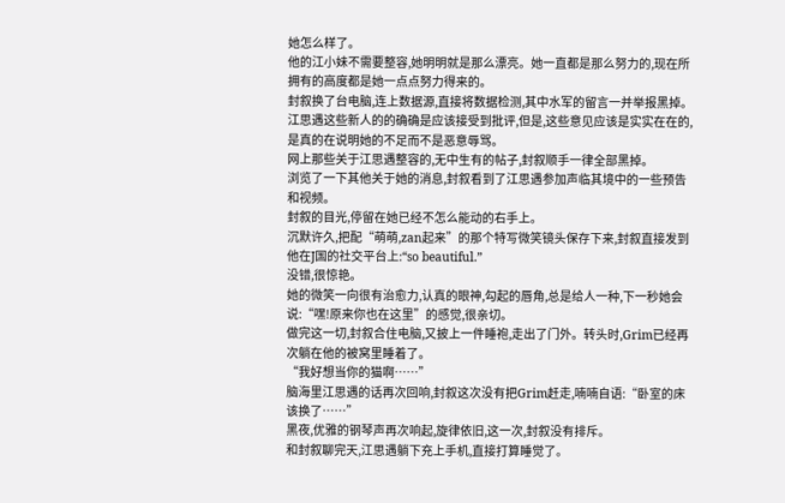她怎么样了。
他的江小妹不需要整容,她明明就是那么漂亮。她一直都是那么努力的,现在所拥有的高度都是她一点点努力得来的。
封叙换了台电脑,连上数据源,直接将数据检测,其中水军的留言一并举报黑掉。
江思遇这些新人的的确确是应该接受到批评,但是,这些意见应该是实实在在的,是真的在说明她的不足而不是恶意辱骂。
网上那些关于江思遇整容的,无中生有的帖子,封叙顺手一律全部黑掉。
浏览了一下其他关于她的消息,封叙看到了江思遇参加声临其境中的一些预告和视频。
封叙的目光,停留在她已经不怎么能动的右手上。
沉默许久,把配“萌萌,zan起来”的那个特写微笑镜头保存下来,封叙直接发到他在J国的社交平台上:“so beautiful.”
没错,很惊艳。
她的微笑一向很有治愈力,认真的眼神,勾起的唇角,总是给人一种,下一秒她会说:“嘿!原来你也在这里”的感觉,很亲切。
做完这一切,封叙合住电脑,又披上一件睡袍,走出了门外。转头时,Grim已经再次躺在他的被窝里睡着了。
“我好想当你的猫啊……”
脑海里江思遇的话再次回响,封叙这次没有把Grim赶走,喃喃自语:“卧室的床该换了……”
黑夜,优雅的钢琴声再次响起,旋律依旧,这一次,封叙没有排斥。
和封叙聊完天,江思遇躺下充上手机,直接打算睡觉了。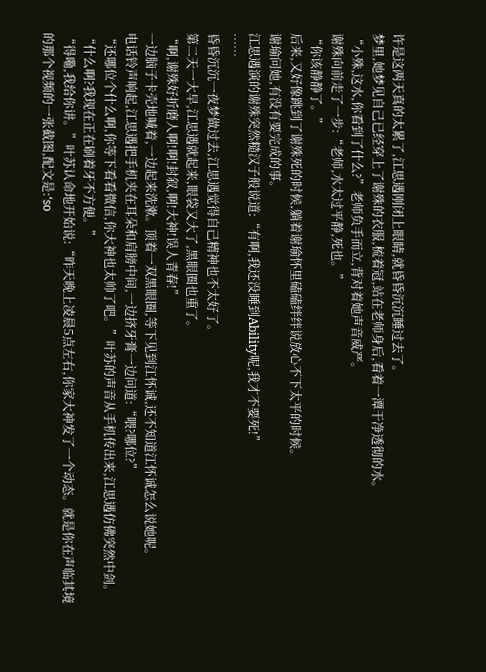许是这两天真的太累了,江思遇刚闭上眼睛,就昏昏沉沉睡过去了。
梦里,她梦见自己已经穿上了谢殊的衣服,梳着冠,站在老师身后,看着一潭干净透彻的水。
“小殊,这水,你看到了什么?”老师负手而立,背对着她声音威严。
谢殊向前走了一步:“老师,水太过平静,死也。”
“你该静静了。”
后来,又好像跳到了谢殊死的时候,躺着谢瑜怀里磕磕绊绊说放心不下太平的时候。
谢瑜问她,有没有要完成的事。
江思遇演的谢殊突然糙汉子般说道:“有啊,我还没睡到Ability呢,我才不要死!”
……
昏昏沉沉一夜梦做过去,江思遇觉得自己精神也不太好了。
第二天一大早,江思遇就起来,眼袋又大了,黑眼圈也重了。
“啊,谢殊好折磨人啊!啊!封叙,啊!大神!误人青春!”
一边脑子卡壳地喊着,一边起来洗漱。顶着一双黑眼圈,等下见到江怀诚,还不知道江怀诚怎么说她呢。
电话铃声响起,江思遇把手机夹在耳朵和肩膀中间,一边挤牙膏一边问道:“喂?哪位?”
“还哪位个什么啊,你等下看看微信,你大神也太帅了吧。”叶苏的声音从手机传出来,江思遇仿佛突然中剑。
“什么啊?我现在正在刷着牙不方便。”
“得嘞,我给你讲。”叶苏认命地开始说:“昨天晚上凌晨5点左右,你家大神发了一个动态。就是你在声临其境的那个视频的一张截图,配文是:‘so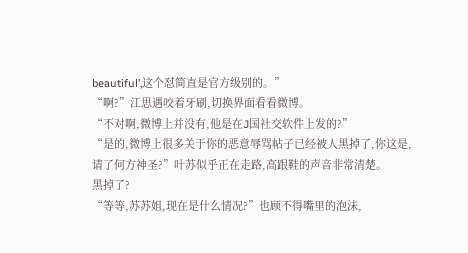beautiful’,这个怼简直是官方级别的。”
“啊?”江思遇咬着牙刷,切换界面看看微博。
“不对啊,微博上并没有,他是在J国社交软件上发的?”
“是的,微博上很多关于你的恶意辱骂帖子已经被人黑掉了,你这是,请了何方神圣?”叶苏似乎正在走路,高跟鞋的声音非常清楚。
黑掉了?
“等等,苏苏姐,现在是什么情况?”也顾不得嘴里的泡沫,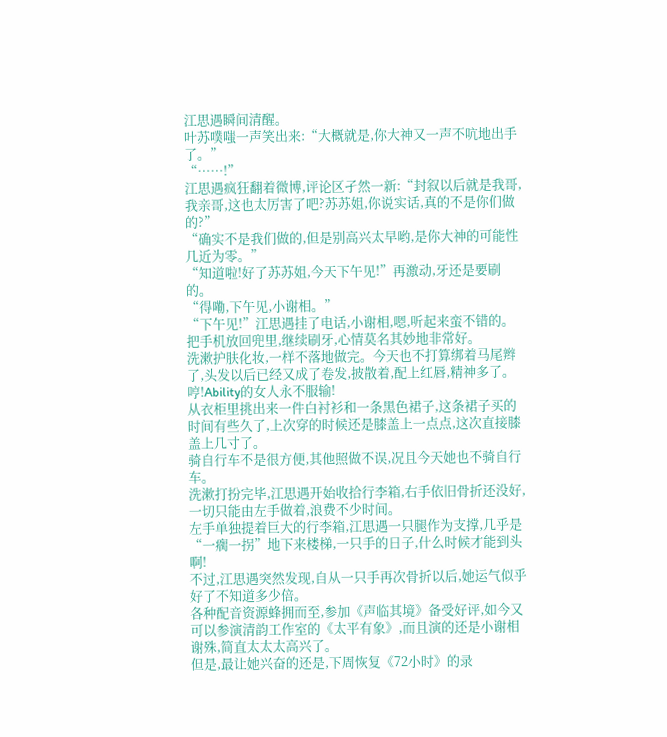江思遇瞬间清醒。
叶苏噗嗤一声笑出来:“大概就是,你大神又一声不吭地出手了。”
“……!”
江思遇疯狂翻着微博,评论区孑然一新:“封叙以后就是我哥,我亲哥,这也太厉害了吧?苏苏姐,你说实话,真的不是你们做的?”
“确实不是我们做的,但是别高兴太早哟,是你大神的可能性几近为零。”
“知道啦!好了苏苏姐,今天下午见!”再激动,牙还是要刷的。
“得嘞,下午见,小谢相。”
“下午见!”江思遇挂了电话,小谢相,嗯,听起来蛮不错的。
把手机放回兜里,继续刷牙,心情莫名其妙地非常好。
洗漱护肤化妆,一样不落地做完。今天也不打算绑着马尾辫了,头发以后已经又成了卷发,披散着,配上红唇,精神多了。
哼!Ability的女人永不服输!
从衣柜里挑出来一件白衬衫和一条黑色裙子,这条裙子买的时间有些久了,上次穿的时候还是膝盖上一点点,这次直接膝盖上几寸了。
骑自行车不是很方便,其他照做不误,况且今天她也不骑自行车。
洗漱打扮完毕,江思遇开始收拾行李箱,右手依旧骨折还没好,一切只能由左手做着,浪费不少时间。
左手单独提着巨大的行李箱,江思遇一只腿作为支撑,几乎是“一瘸一拐”地下来楼梯,一只手的日子,什么时候才能到头啊!
不过,江思遇突然发现,自从一只手再次骨折以后,她运气似乎好了不知道多少倍。
各种配音资源蜂拥而至,参加《声临其境》备受好评,如今又可以参演清韵工作室的《太平有象》,而且演的还是小谢相谢殊,简直太太太高兴了。
但是,最让她兴奋的还是,下周恢复《72小时》的录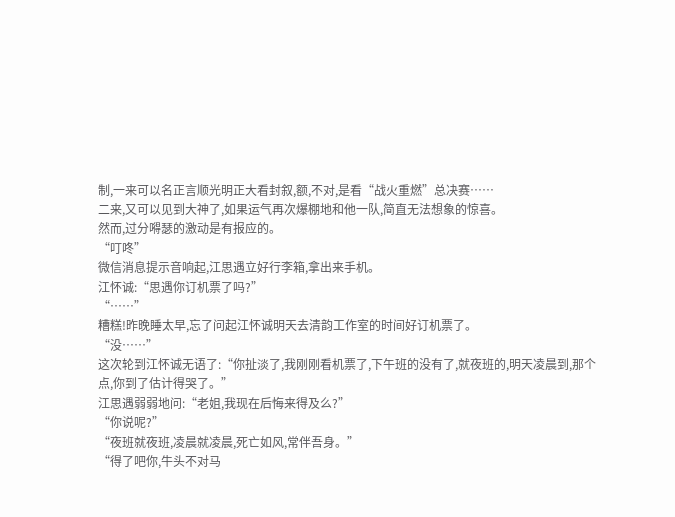制,一来可以名正言顺光明正大看封叙,额,不对,是看“战火重燃”总决赛……
二来,又可以见到大神了,如果运气再次爆棚地和他一队,简直无法想象的惊喜。
然而,过分嘚瑟的激动是有报应的。
“叮咚”
微信消息提示音响起,江思遇立好行李箱,拿出来手机。
江怀诚:“思遇你订机票了吗?”
“……”
糟糕!昨晚睡太早,忘了问起江怀诚明天去清韵工作室的时间好订机票了。
“没……”
这次轮到江怀诚无语了:“你扯淡了,我刚刚看机票了,下午班的没有了,就夜班的,明天凌晨到,那个点,你到了估计得哭了。”
江思遇弱弱地问:“老姐,我现在后悔来得及么?”
“你说呢?”
“夜班就夜班,凌晨就凌晨,死亡如风,常伴吾身。”
“得了吧你,牛头不对马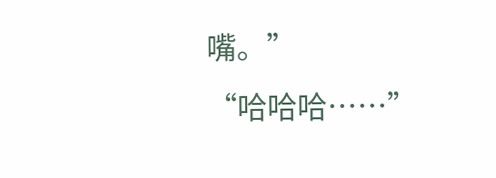嘴。”
“哈哈哈……”